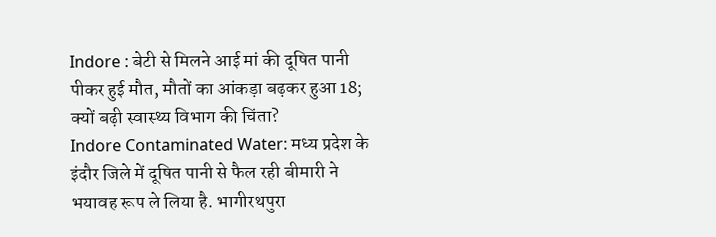Indore : बेटी से मिलने आई मां की दूषित पानी पीकर हुई मौत, मौतों का आंकड़ा बढ़कर हुआ 18; क्यों बढ़ी स्वास्थ्य विभाग की चिंता?
Indore Contaminated Water: मध्य प्रदेश के इंदौर जिले में दूषित पानी से फैल रही बीमारी ने भयावह रूप ले लिया है. भागीरथपुरा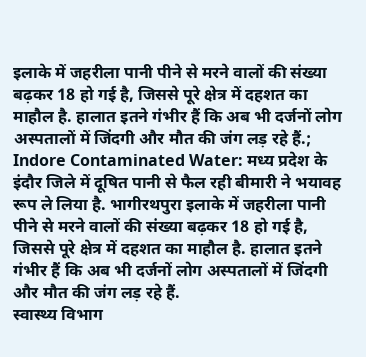इलाके में जहरीला पानी पीने से मरने वालों की संख्या बढ़कर 18 हो गई है, जिससे पूरे क्षेत्र में दहशत का माहौल है. हालात इतने गंभीर हैं कि अब भी दर्जनों लोग अस्पतालों में जिंदगी और मौत की जंग लड़ रहे हैं.;
Indore Contaminated Water: मध्य प्रदेश के इंदौर जिले में दूषित पानी से फैल रही बीमारी ने भयावह रूप ले लिया है. भागीरथपुरा इलाके में जहरीला पानी पीने से मरने वालों की संख्या बढ़कर 18 हो गई है, जिससे पूरे क्षेत्र में दहशत का माहौल है. हालात इतने गंभीर हैं कि अब भी दर्जनों लोग अस्पतालों में जिंदगी और मौत की जंग लड़ रहे हैं.
स्वास्थ्य विभाग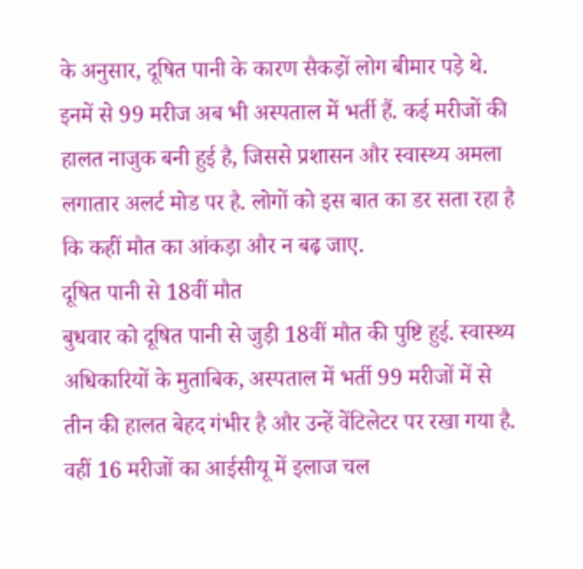के अनुसार, दूषित पानी के कारण सैकड़ों लोग बीमार पड़े थे. इनमें से 99 मरीज अब भी अस्पताल में भर्ती हैं. कई मरीजों की हालत नाजुक बनी हुई है, जिससे प्रशासन और स्वास्थ्य अमला लगातार अलर्ट मोड पर है. लोगों को इस बात का डर सता रहा है कि कहीं मौत का आंकड़ा और न बढ़ जाए.
दूषित पानी से 18वीं मौत
बुधवार को दूषित पानी से जुड़ी 18वीं मौत की पुष्टि हुई. स्वास्थ्य अधिकारियों के मुताबिक, अस्पताल में भर्ती 99 मरीजों में से तीन की हालत बेहद गंभीर है और उन्हें वेंटिलेटर पर रखा गया है. वहीं 16 मरीजों का आईसीयू में इलाज चल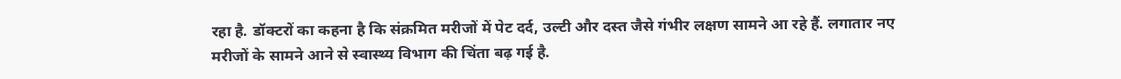रहा है. डॉक्टरों का कहना है कि संक्रमित मरीजों में पेट दर्द, उल्टी और दस्त जैसे गंभीर लक्षण सामने आ रहे हैं. लगातार नए मरीजों के सामने आने से स्वास्थ्य विभाग की चिंता बढ़ गई है.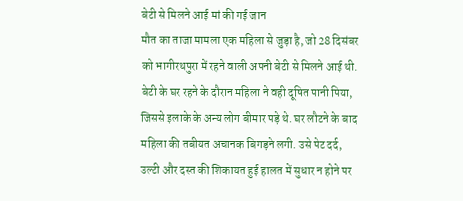बेटी से मिलने आई मां की गई जान
मौत का ताजा मामला एक महिला से जुड़ा है, जो 28 दिसंबर को भागीरथपुरा में रहने वाली अपनी बेटी से मिलने आई थी. बेटी के घर रहने के दौरान महिला ने वही दूषित पानी पिया, जिससे इलाके के अन्य लोग बीमार पड़े थे. घर लौटने के बाद महिला की तबीयत अचानक बिगड़ने लगी. उसे पेट दर्द, उल्टी और दस्त की शिकायत हुई हालत में सुधार न होने पर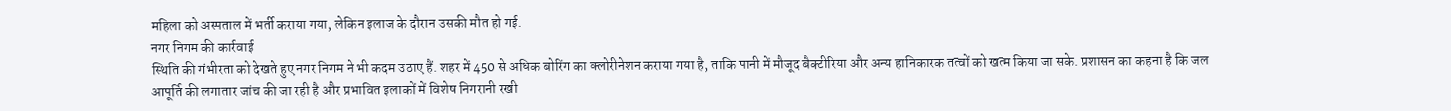महिला को अस्पताल में भर्ती कराया गया, लेकिन इलाज के दौरान उसकी मौत हो गई.
नगर निगम की कार्रवाई
स्थिति की गंभीरता को देखते हुए नगर निगम ने भी कदम उठाए हैं. शहर में 450 से अधिक बोरिंग का क्लोरीनेशन कराया गया है, ताकि पानी में मौजूद बैक्टीरिया और अन्य हानिकारक तत्वों को खत्म किया जा सके. प्रशासन का कहना है कि जल आपूर्ति की लगातार जांच की जा रही है और प्रभावित इलाकों में विशेष निगरानी रखी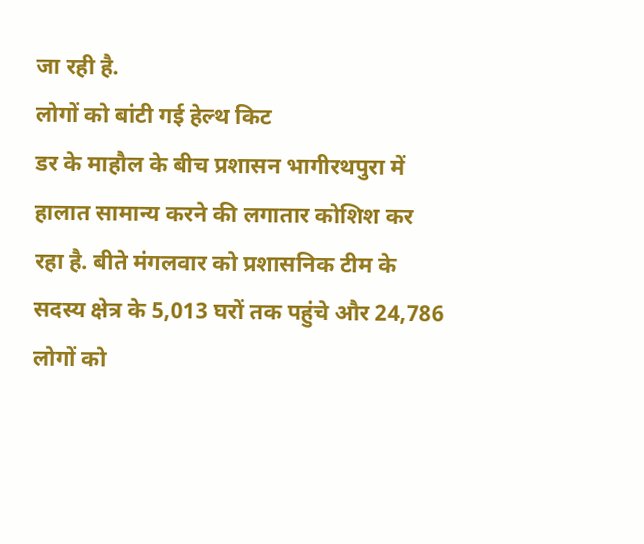जा रही है.
लोगों को बांटी गई हेल्थ किट
डर के माहौल के बीच प्रशासन भागीरथपुरा में हालात सामान्य करने की लगातार कोशिश कर रहा है. बीते मंगलवार को प्रशासनिक टीम के सदस्य क्षेत्र के 5,013 घरों तक पहुंचे और 24,786 लोगों को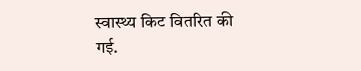स्वास्थ्य किट वितरित की गई.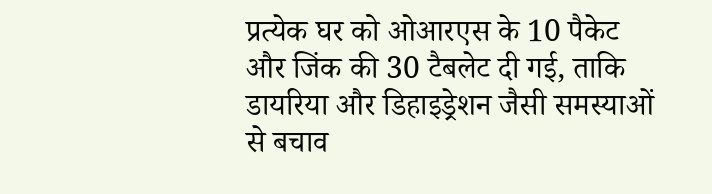प्रत्येक घर को ओआरएस के 10 पैकेट और जिंक की 30 टैबलेट दी गई, ताकि डायरिया और डिहाइड्रेशन जैसी समस्याओं से बचाव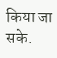किया जा सके.